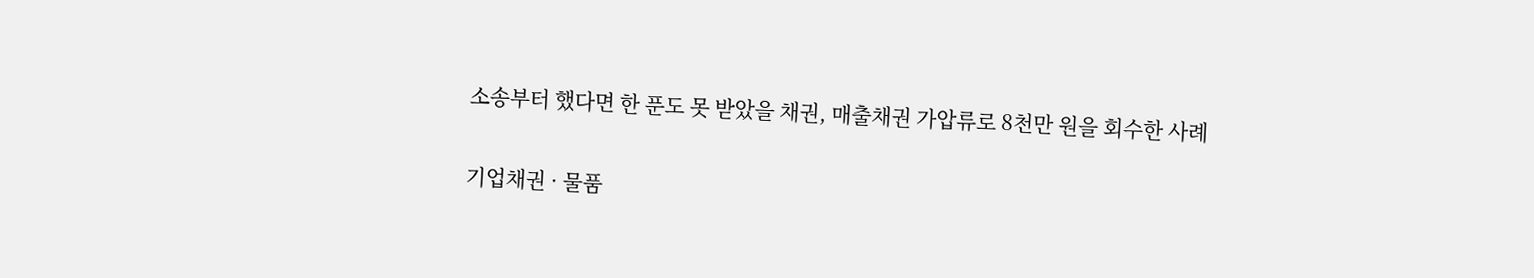소송부터 했다면 한 푼도 못 받았을 채권, 매출채권 가압류로 8천만 원을 회수한 사례

기업채권 · 물품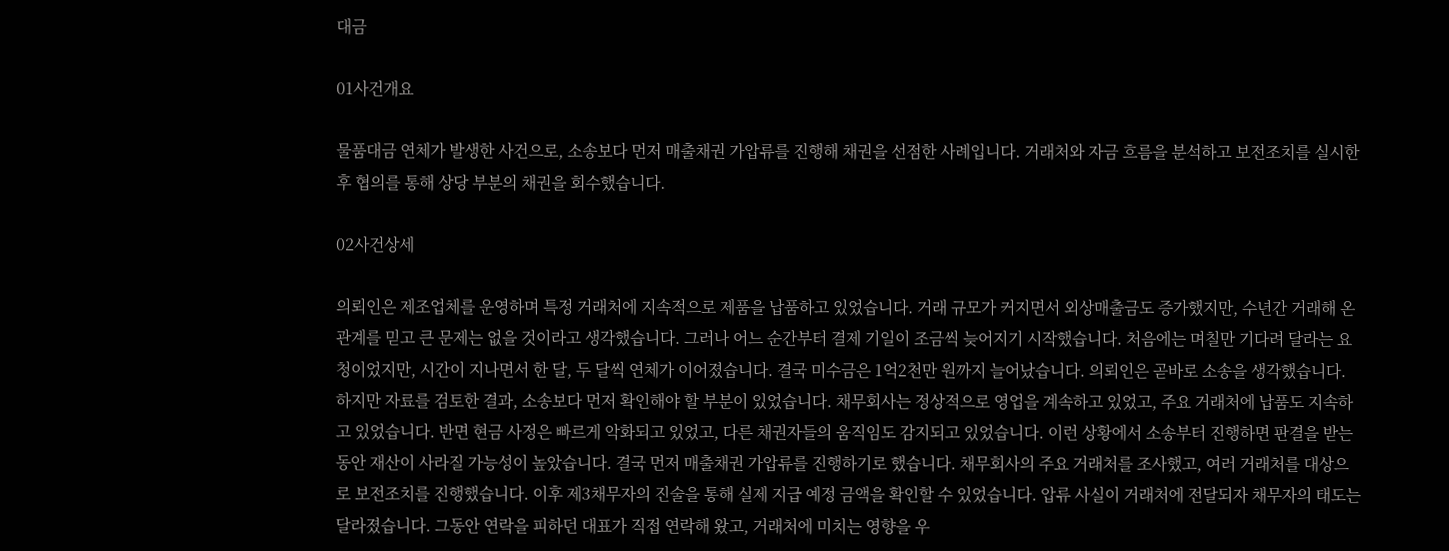대금

01사건개요

물품대금 연체가 발생한 사건으로, 소송보다 먼저 매출채권 가압류를 진행해 채권을 선점한 사례입니다. 거래처와 자금 흐름을 분석하고 보전조치를 실시한 후 협의를 통해 상당 부분의 채권을 회수했습니다.

02사건상세

의뢰인은 제조업체를 운영하며 특정 거래처에 지속적으로 제품을 납품하고 있었습니다. 거래 규모가 커지면서 외상매출금도 증가했지만, 수년간 거래해 온 관계를 믿고 큰 문제는 없을 것이라고 생각했습니다. 그러나 어느 순간부터 결제 기일이 조금씩 늦어지기 시작했습니다. 처음에는 며칠만 기다려 달라는 요청이었지만, 시간이 지나면서 한 달, 두 달씩 연체가 이어졌습니다. 결국 미수금은 1억2천만 원까지 늘어났습니다. 의뢰인은 곧바로 소송을 생각했습니다. 하지만 자료를 검토한 결과, 소송보다 먼저 확인해야 할 부분이 있었습니다. 채무회사는 정상적으로 영업을 계속하고 있었고, 주요 거래처에 납품도 지속하고 있었습니다. 반면 현금 사정은 빠르게 악화되고 있었고, 다른 채권자들의 움직임도 감지되고 있었습니다. 이런 상황에서 소송부터 진행하면 판결을 받는 동안 재산이 사라질 가능성이 높았습니다. 결국 먼저 매출채권 가압류를 진행하기로 했습니다. 채무회사의 주요 거래처를 조사했고, 여러 거래처를 대상으로 보전조치를 진행했습니다. 이후 제3채무자의 진술을 통해 실제 지급 예정 금액을 확인할 수 있었습니다. 압류 사실이 거래처에 전달되자 채무자의 태도는 달라졌습니다. 그동안 연락을 피하던 대표가 직접 연락해 왔고, 거래처에 미치는 영향을 우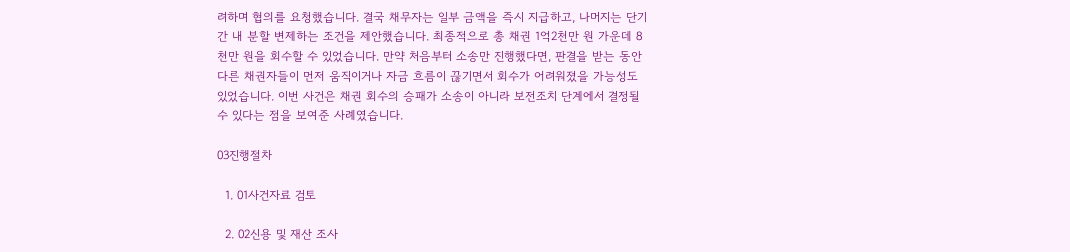려하며 협의를 요청했습니다. 결국 채무자는 일부 금액을 즉시 지급하고, 나머지는 단기간 내 분할 변제하는 조건을 제안했습니다. 최종적으로 총 채권 1억2천만 원 가운데 8천만 원을 회수할 수 있었습니다. 만약 처음부터 소송만 진행했다면, 판결을 받는 동안 다른 채권자들이 먼저 움직이거나 자금 흐름이 끊기면서 회수가 어려워졌을 가능성도 있었습니다. 이번 사건은 채권 회수의 승패가 소송이 아니라 보전조치 단계에서 결정될 수 있다는 점을 보여준 사례였습니다.

03진행절차

  1. 01사건자료 검토

  2. 02신용 및 재산 조사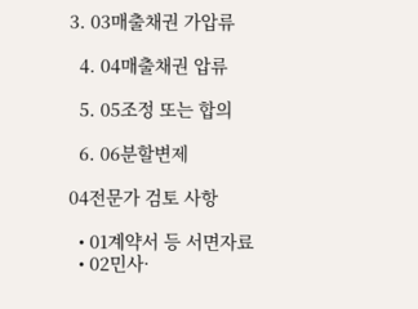3. 03매출채권 가압류

  4. 04매출채권 압류

  5. 05조정 또는 합의

  6. 06분할변제

04전문가 검토 사항

  • 01계약서 등 서면자료
  • 02민사·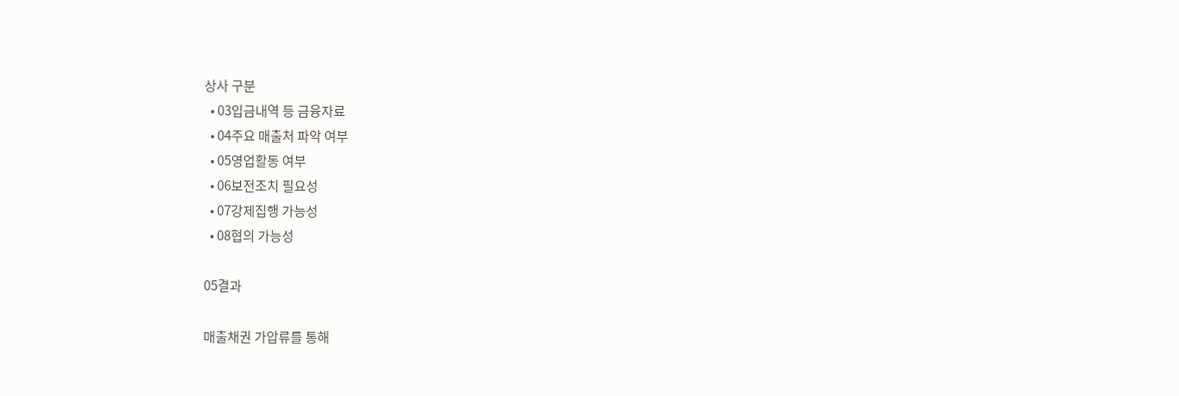상사 구분
  • 03입금내역 등 금융자료
  • 04주요 매출처 파악 여부
  • 05영업활동 여부
  • 06보전조치 필요성
  • 07강제집행 가능성
  • 08협의 가능성

05결과

매출채권 가압류를 통해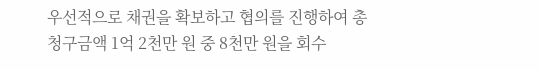우선적으로 채권을 확보하고 협의를 진행하여 총 청구금액 1억 2천만 원 중 8천만 원을 회수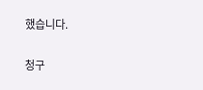했습니다.

청구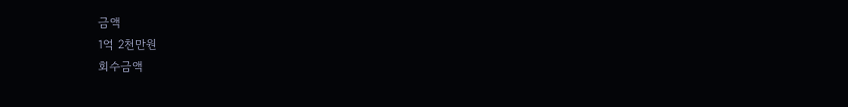금액
1억 2천만원
회수금액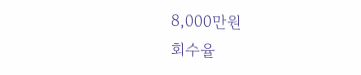8,000만원
회수율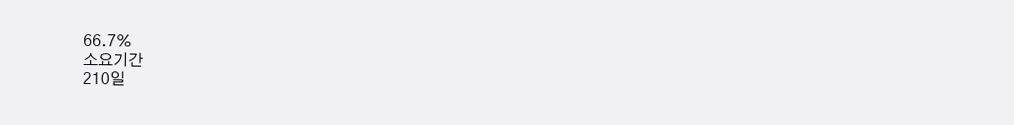66.7%
소요기간
210일